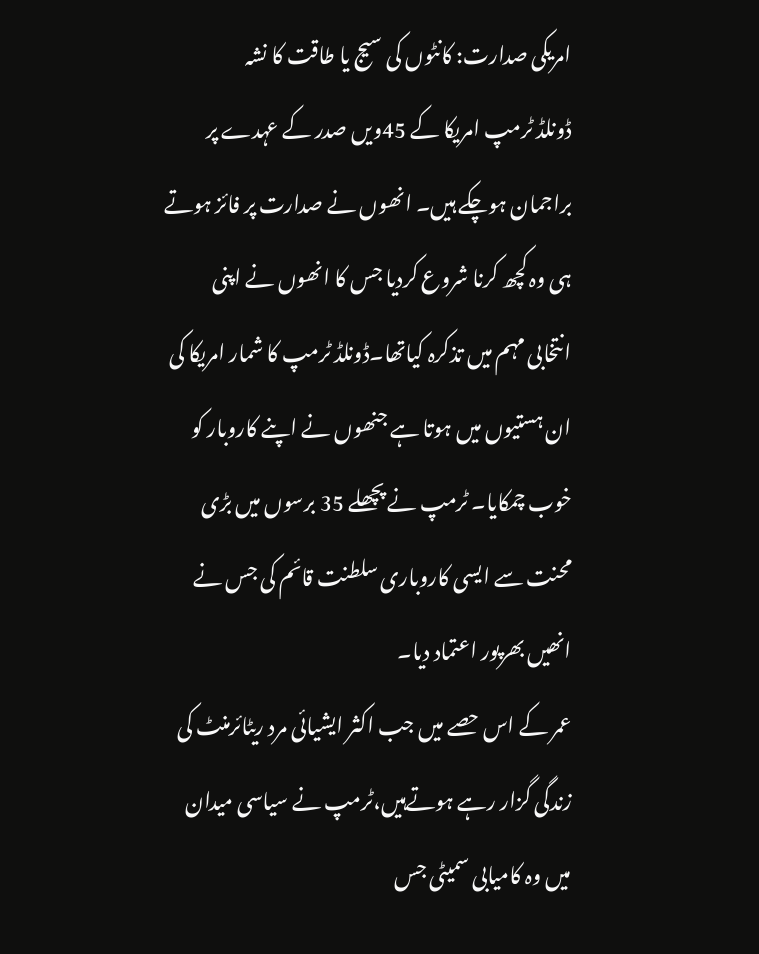امریکی صدارت: کانٹوں کی سیج یا طاقت کا نشہ
ڈونلڈ ٹرمپ امریکا کے 45ویں صدر کے عہدے پر براجمان ہوچکے ہیں۔ انھوں نے صدارت پر فائز ہوتے ہی وہ کچھ کرنا شروع کردیا جس کا انھوں نے اپنی انتخابی مہم میں تذکرہ کیاتھا۔ڈونلڈ ٹرمپ کا شمار امریکا کی ان ہستیوں میں ہوتا ہے جنھوں نے اپنے کاروبار کو خوب چمکایا۔ ٹرمپ نے پچھلے 35 برسوں میں بڑی محنت سے ایسی کاروباری سلطنت قائم کی جس نے انھیں بھرپور اعتماد دیا۔
عمر کے اس حصے میں جب اکثر ایشیائی مرد ریٹائرمنٹ کی زندگی گزار رہے ہوتےہیں،ٹرمپ نے سیاسی میدان میں وہ کامیابی سمیٹی جس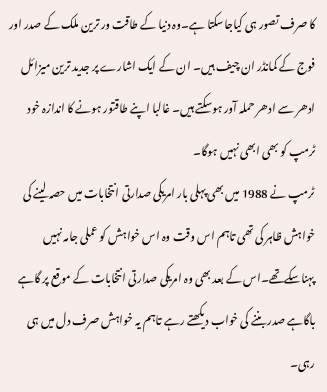کا صرف تصور ہی کیاجاسکتا ہے۔وہ دنیا کے طاقت ور ترین ملک کے صدر اور فوج کے کمانڈر ان چیف ہیں۔ ان کے ایک اشارے پر جدید ترین میزائل ادھر سے ادھر حملہ آور ہوسکتے ہیں۔ غالبا اپنے طاقتور ہونے کا اندازہ خود ٹرمپ کو بھی ابھی نہیں ہوگا۔
ٹرمپ نے 1988 میں بھی پہلی بار امریکی صدارتی انتخابات میں حصہ لینے کی خواہش ظاہر کی تھی تاہم اس وقت وہ اس خواہش کو عملی جامہ نہیں پہناسکےتھے۔اس کے بعد بھی وہ امریکی صدارتی انتخابات کے موقع پر گاہے باگاہے صدر بننے کی خواب دیکھتے رہے تاہم یہ خواہش صرف دل میں ہی رہی۔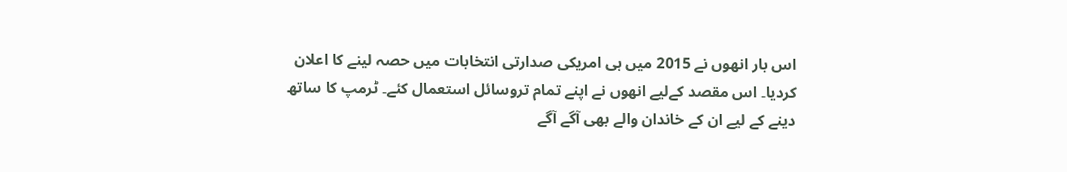اس بار انھوں نے 2015 میں ہی امریکی صدارتی انتخابات میں حصہ لینے کا اعلان کردیا۔ اس مقصد کےلیے انھوں نے اپنے تمام تروسائل استعمال کئے۔ ٹرمپ کا ساتھ دینے کے لیے ان کے خاندان والے بھی آگے آگے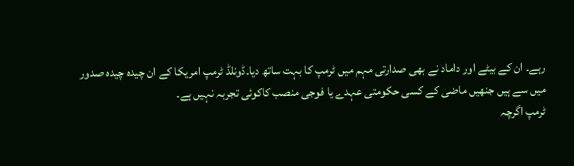رہے۔ ان کے بیٹے اور داماد نے بھی صدارتی مہم میں ٹرمپ کا بہت ساتھ دیا۔ڈونلڈ ٹرمپ امریکا کے ان چیدہ چیدہ صدور میں سے ہیں جنھیں ماضی کے کسی حکومتی عہدے یا فوجی منصب کاکوئی تجربہ نہیں ہے۔
ٹرمپ اگرچہ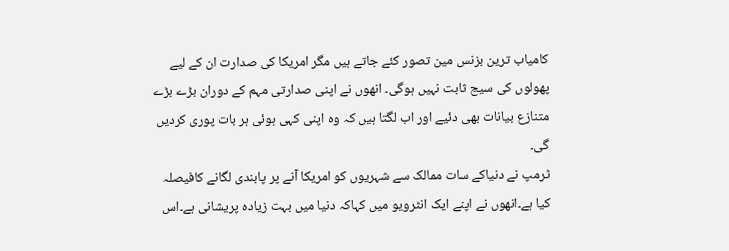کامیاب ترین بزنس مین تصور کئے جاتے ہیں مگر امریکا کی صدارت ان کے لیے پھولوں کی سیج ثابت نہیں ہوگی۔ انھوں نے اپنی صدارتی مہم کے دوران بڑے بڑے متنازع بیانات بھی دئیے اور اب لگتا ہیں کہ وہ اپنی کہی ہوئی ہر بات پوری کردیں گی۔
ٹرمپ نے دنیاکے سات ممالک سے شہریوں کو امریکا آنے پر پابندی لگانے کافیصلہ کیا ہے۔انھوں نے اپنے ایک انٹرویو میں کہاکہ دنیا میں بہت زیادہ پریشانی ہے۔اس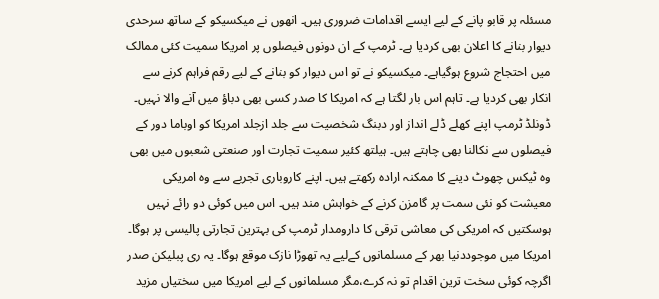مسئلہ پر قابو پانے کے لیے ایسے اقدامات ضروری ہیں۔ انھوں نے میکسیکو کے ساتھ سرحدی دیوار بنانے کا اعلان بھی کردیا ہے۔ ٹرمپ کے ان دونوں فیصلوں پر امریکا سمیت کئی ممالک میں احتجاج شروع ہوگیاہے۔ میکسیکو نے تو اس دیوار کو بنانے کے لیے رقم فراہم کرنے سے انکار بھی کردیا ہے۔ تاہم اس بار لگتا ہے کہ امریکا کا صدر کسی بھی دباؤ میں آنے والا نہیں۔
ڈونلڈ ٹرمپ اپنے کھلے ڈلے انداز اور دبنگ شخصیت سے جلد ازجلد امریکا کو اوباما دور کے فیصلوں سے نکالنا بھی چاہتے ہیں۔ ہیلتھ کئیر سمیت تجارت اور صنعتی شعبوں میں بھی وہ ٹیکس چھوٹ دینے کا ممکنہ ارادہ رکھتے ہیں۔ اپنے کاروباری تجربے سے وہ امریکی معیشت کو نئی سمت پر گامزن کرنے کے خواہش مند ہیں۔ اس میں کوئی دو رائے نہیں ہوسکتیں کہ امریکی کی معاشی ترقی کا دارومدار ٹرمپ کی بہترین تجارتی پالیسی پر ہوگا۔
امریکا میں موجوددنیا بھر کے مسلمانوں کےلیے یہ تھوڑا نازک موقع ہوگا۔ یہ ری پبلیکن صدر اگرچہ کوئی سخت ترین اقدام تو نہ کرے،مگر مسلمانوں کے لیے امریکا میں سختیاں مزید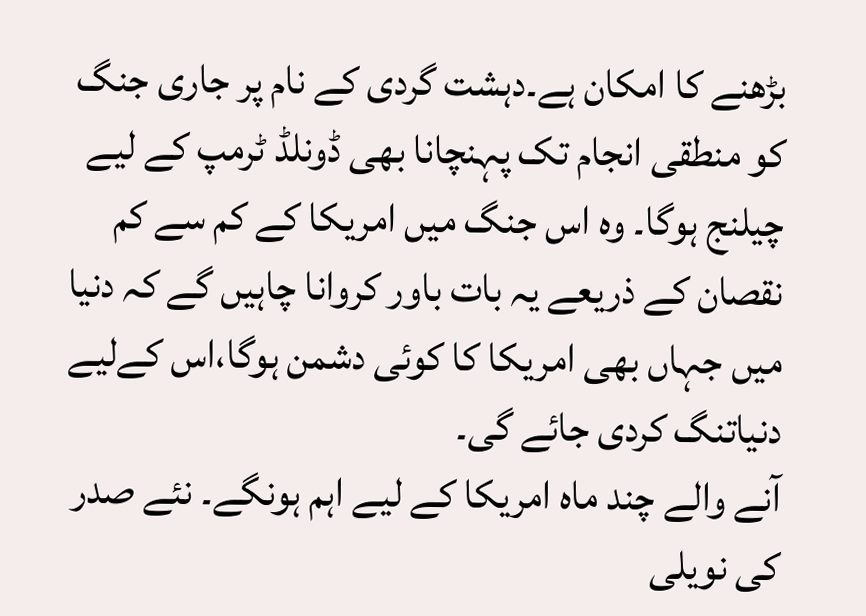بڑھنے کا امکان ہے۔دہشت گردی کے نام پر جاری جنگ کو منطقی انجام تک پہنچانا بھی ڈونلڈ ٹرمپ کے لیے چیلنج ہوگا۔ وہ اس جنگ میں امریکا کے کم سے کم نقصان کے ذریعے یہ بات باور کروانا چاہیں گے کہ دنیا میں جہاں بھی امریکا کا کوئی دشمن ہوگا،اس کےلیے دنیاتنگ کردی جائے گی۔
آنے والے چند ماہ امریکا کے لیے اہم ہونگے۔ نئے صدر کی نویلی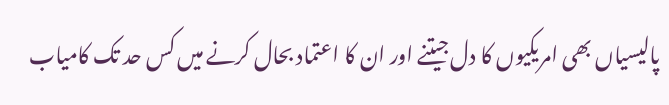پالیسیاں بھی امریکیوں کا دل جیتنے اور ان کا اعتماد بحال کرنے میں کس حد تک کامیاب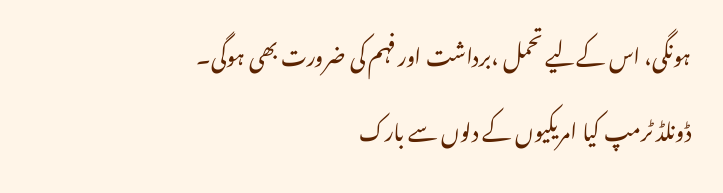ہونگی، اس کےلیے تحمل ،برداشت اور فہم کی ضرورت بھی ہوگی۔ ڈونلڈ ٹرمپ کیا امریکیوں کے دلوں سے بارک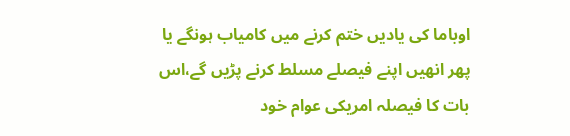اوباما کی یادیں ختم کرنے میں کامیاب ہونگے یا پھر انھیں اپنے فیصلے مسلط کرنے پڑیں گے،اس بات کا فیصلہ امریکی عوام خود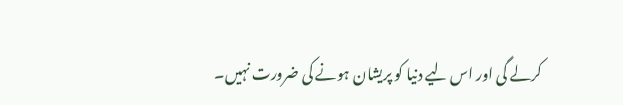کرلے گی اور اس لیے دنیا کو پریشان ہونے کی ضرورت نہیں۔